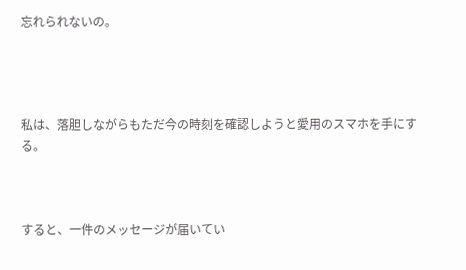忘れられないの。




私は、落胆しながらもただ今の時刻を確認しようと愛用のスマホを手にする。



すると、一件のメッセージが届いてい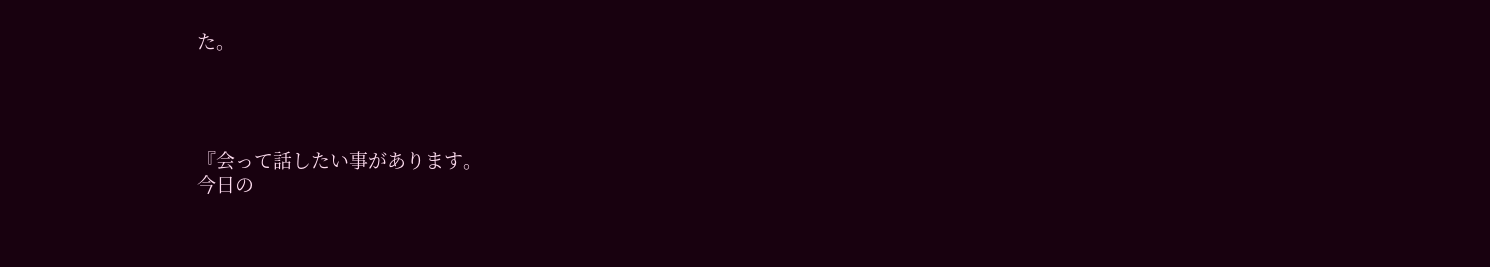た。




『会って話したい事があります。
今日の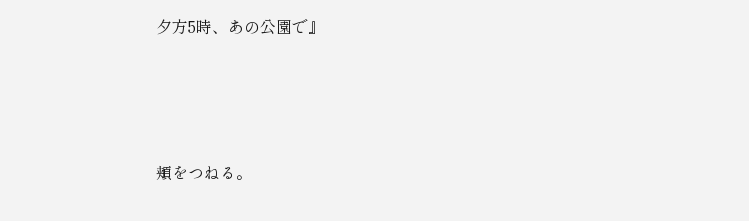夕方5時、あの公園で』





頬をつねる。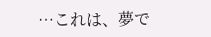…これは、夢で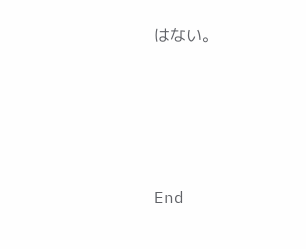はない。








End